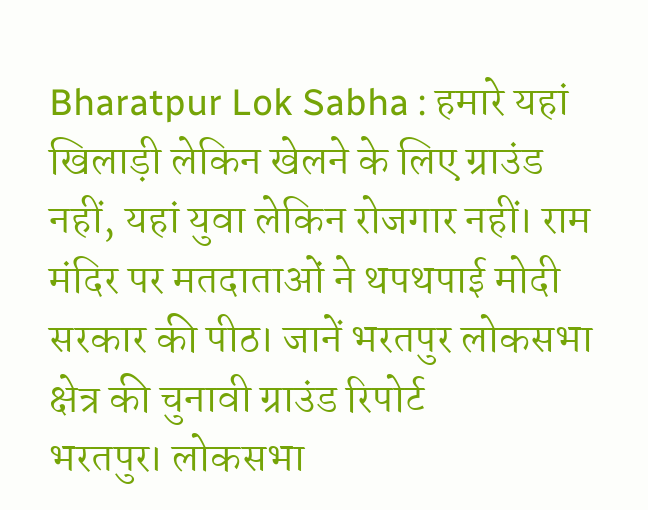Bharatpur Lok Sabha : हमारे यहां खिलाड़ी लेकिन खेलने के लिए ग्राउंड नहीं, यहां युवा लेकिन रोजगार नहीं। राम मंदिर पर मतदाताओं ने थपथपाई मोदी सरकार की पीठ। जानें भरतपुर लोकसभा क्षेत्र की चुनावी ग्राउंड रिपोर्ट
भरतपुर। लोकसभा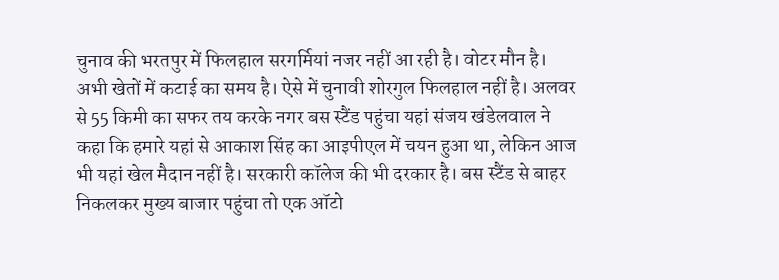चुनाव की भरतपुर में फिलहाल सरगर्मियां नजर नहीं आ रही है। वोटर मौन है। अभी खेतों में कटाई का समय है। ऐसे में चुनावी शोरगुल फिलहाल नहीं है। अलवर से 55 किमी का सफर तय करके नगर बस स्टैंड पहुंचा यहां संजय खंडेलवाल ने कहा कि हमारे यहां से आकाश सिंह का आइपीएल में चयन हुआ था, लेकिन आज भी यहां खेल मैदान नहीं है। सरकारी कॉलेज की भी दरकार है। बस स्टैंड से बाहर निकलकर मुख्य बाजार पहुंचा तो एक ऑटो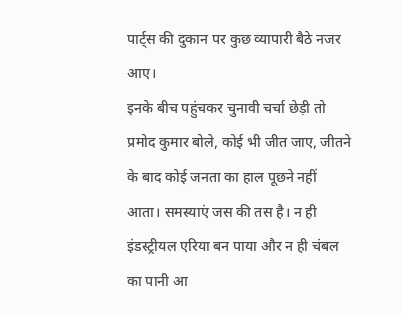पार्ट्स की दुकान पर कुछ व्यापारी बैठे नजर आए।
इनके बीच पहुंचकर चुनावी चर्चा छेड़ी तो प्रमोद कुमार बोले, कोई भी जीत जाए, जीतने के बाद कोई जनता का हाल पूछने नहीं आता। समस्याएं जस की तस है। न ही इंडस्ट्रीयल एरिया बन पाया और न ही चंबल का पानी आ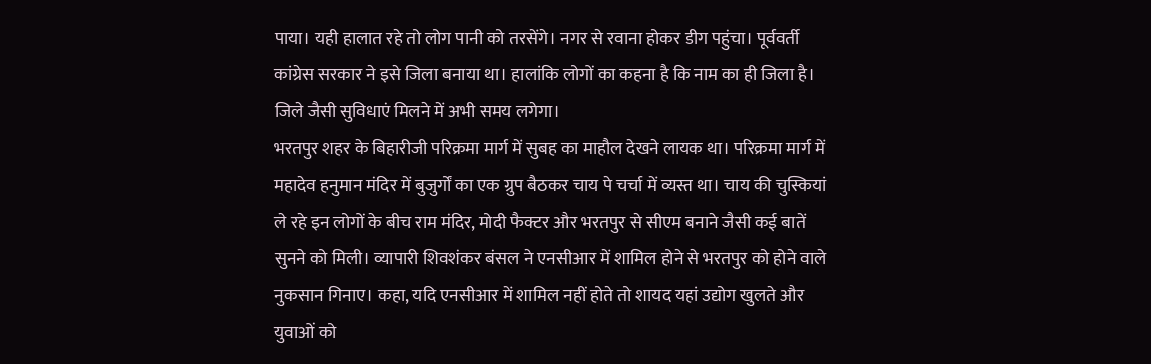पाया। यही हालात रहे तो लोग पानी को तरसेंगे। नगर से रवाना होकर डीग पहुंचा। पूर्ववर्ती कांग्रेस सरकार ने इसे जिला बनाया था। हालांकि लोगों का कहना है कि नाम का ही जिला है। जिले जैसी सुविधाएं मिलने में अभी समय लगेगा।
भरतपुर शहर के बिहारीजी परिक्रमा मार्ग में सुबह का माहौल देखने लायक था। परिक्रमा मार्ग में महादेव हनुमान मंदिर में बुजुर्गों का एक ग्रुप बैठकर चाय पे चर्चा में व्यस्त था। चाय की चुस्कियां ले रहे इन लोगों के बीच राम मंदिर, मोदी फैक्टर और भरतपुर से सीएम बनाने जैसी कई बातें सुनने को मिली। व्यापारी शिवशंकर बंसल ने एनसीआर में शामिल होने से भरतपुर को होने वाले नुकसान गिनाए। कहा, यदि एनसीआर में शामिल नहीं होते तो शायद यहां उद्योग खुलते और युवाओं को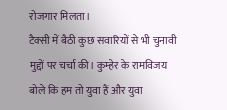रोजगार मिलता।
टैक्सी में बैठी कुछ सवारियों से भी चुनावी मुद्दों पर चर्चा की। कुम्हेर के रामविजय बोले कि हम तो युवा हैं और युवा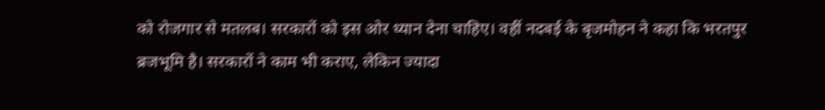को रोजगार से मतलब। सरकारों को इस ओर ध्यान देना चाहिए। वहीं नदबई के बृजमोहन ने कहा कि भरतपुर ब्रजभूमि है। सरकारों ने काम भी कराए, लेकिन ज्यादा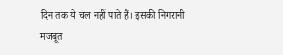दिन तक ये चल नहीं पाते हैं। इसकी निगरानी मजबूत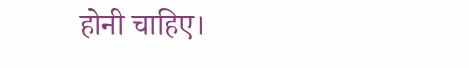होनी चाहिए।